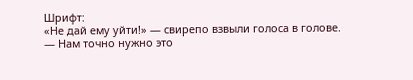Шрифт:
«Не дай ему уйти!» — свирепо взвыли голоса в голове.
— Нам точно нужно это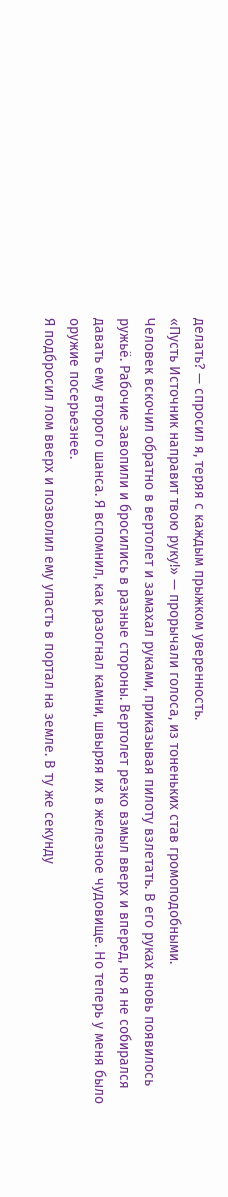делать? — спросил я, теряя с каждым прыжком уверенность.
«Пусть Источник направит твою руку!» — прорычали голоса, из тоненьких став громоподобными.
Человек вскочил обратно в вертолет и замахал руками, приказывая пилоту взлетать. В его руках вновь появилось ружьё. Рабочие завопили и бросились в разные стороны. Вертолет резко взмыл вверх и вперед, но я не собирался давать ему второго шанса. Я вспомнил, как разогнал камни, швыряя их в железное чудовище. Но теперь у меня было оружие посерьезнее.
Я подбросил лом вверх и позволил ему упасть в портал на земле. В ту же секунду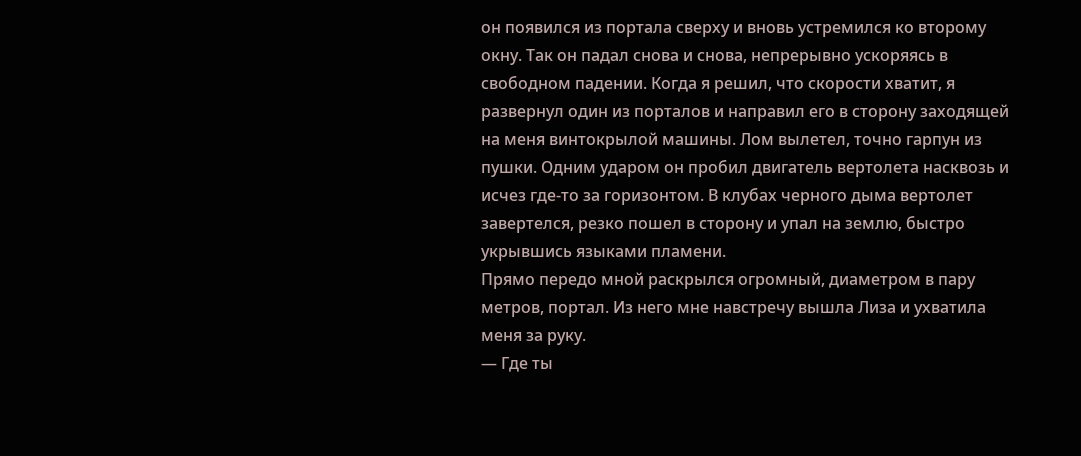он появился из портала сверху и вновь устремился ко второму окну. Так он падал снова и снова, непрерывно ускоряясь в свободном падении. Когда я решил, что скорости хватит, я развернул один из порталов и направил его в сторону заходящей на меня винтокрылой машины. Лом вылетел, точно гарпун из пушки. Одним ударом он пробил двигатель вертолета насквозь и исчез где-то за горизонтом. В клубах черного дыма вертолет завертелся, резко пошел в сторону и упал на землю, быстро укрывшись языками пламени.
Прямо передо мной раскрылся огромный, диаметром в пару метров, портал. Из него мне навстречу вышла Лиза и ухватила меня за руку.
— Где ты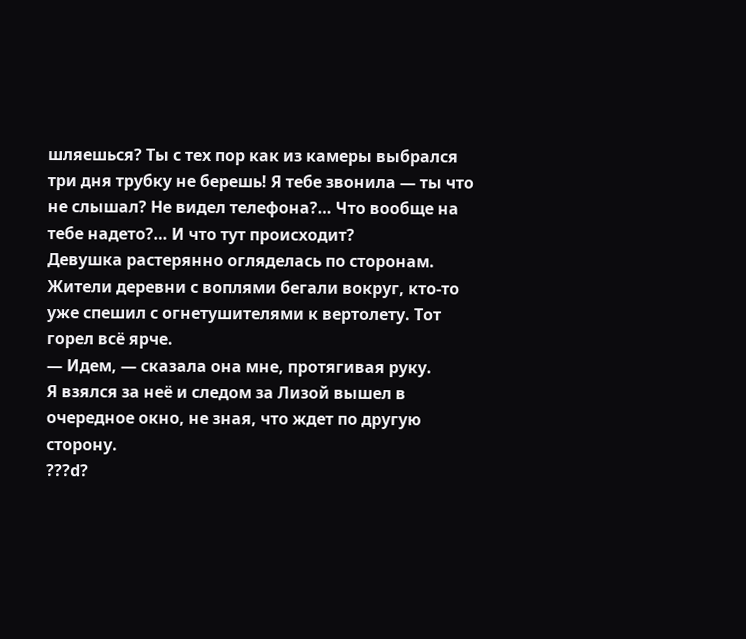шляешься? Ты с тех пор как из камеры выбрался три дня трубку не берешь! Я тебе звонила — ты что не слышал? Не видел телефона?… Что вообще на тебе надето?… И что тут происходит?
Девушка растерянно огляделась по сторонам.
Жители деревни с воплями бегали вокруг, кто-то уже спешил с огнетушителями к вертолету. Тот горел всё ярче.
— Идем, — сказала она мне, протягивая руку.
Я взялся за неё и следом за Лизой вышел в очередное окно, не зная, что ждет по другую сторону.
???d?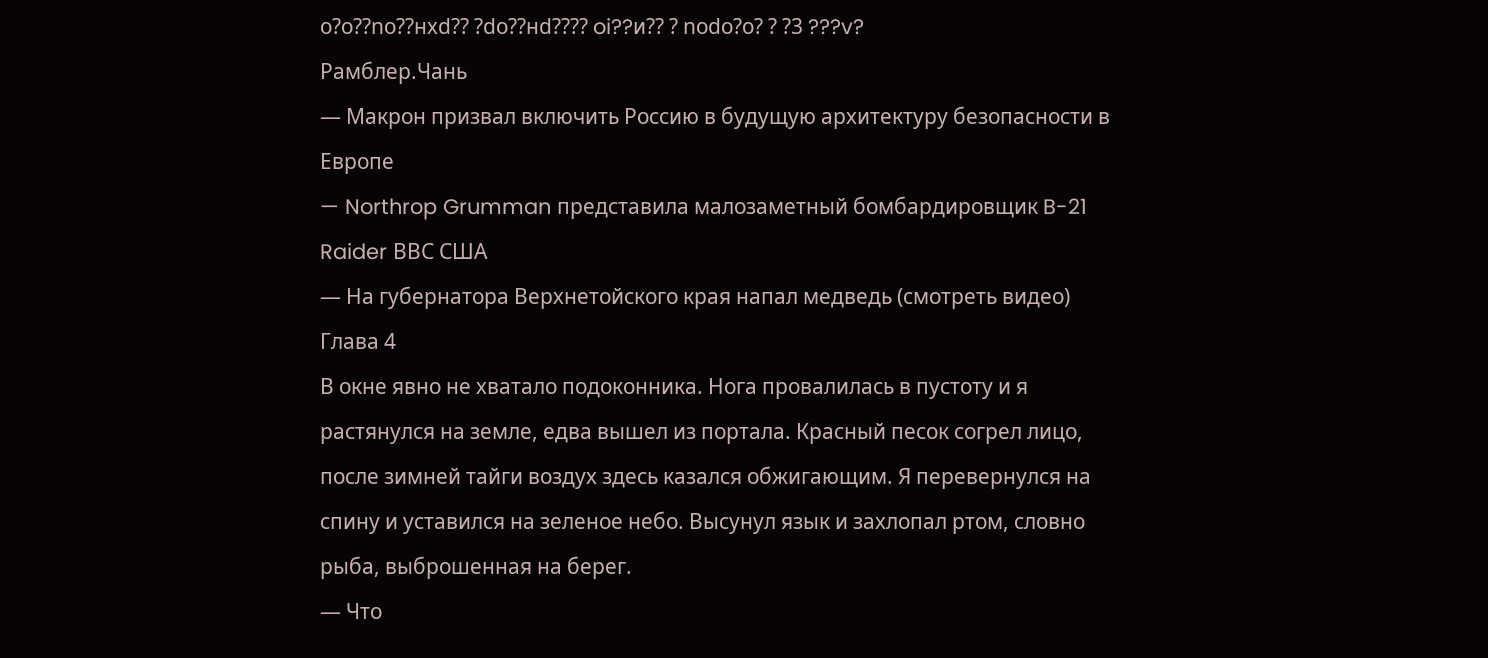о?о??nо??нхd?? ?dо??нd???? oi??и?? ? nоdо?о? ? ?3 ???v?
Рамблер.Чань
— Макрон призвал включить Россию в будущую архитектуру безопасности в Европе
— Northrop Grumman представила малозаметный бомбардировщик B-21 Raider ВВС США
— На губернатора Верхнетойского края напал медведь (смотреть видео)
Глава 4
В окне явно не хватало подоконника. Нога провалилась в пустоту и я растянулся на земле, едва вышел из портала. Красный песок согрел лицо, после зимней тайги воздух здесь казался обжигающим. Я перевернулся на спину и уставился на зеленое небо. Высунул язык и захлопал ртом, словно рыба, выброшенная на берег.
— Что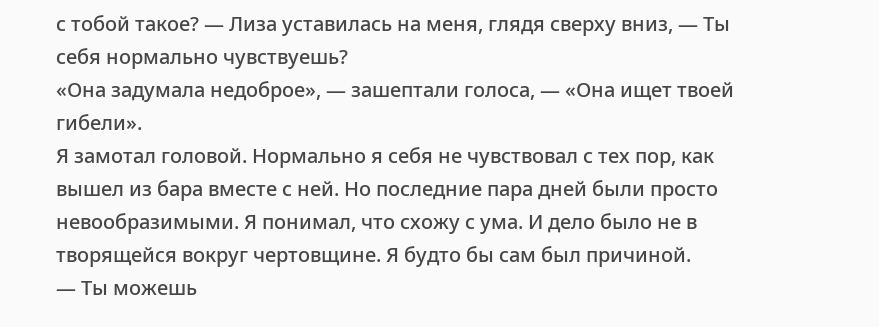с тобой такое? — Лиза уставилась на меня, глядя сверху вниз, — Ты себя нормально чувствуешь?
«Она задумала недоброе», — зашептали голоса, — «Она ищет твоей гибели».
Я замотал головой. Нормально я себя не чувствовал с тех пор, как вышел из бара вместе с ней. Но последние пара дней были просто невообразимыми. Я понимал, что схожу с ума. И дело было не в творящейся вокруг чертовщине. Я будто бы сам был причиной.
— Ты можешь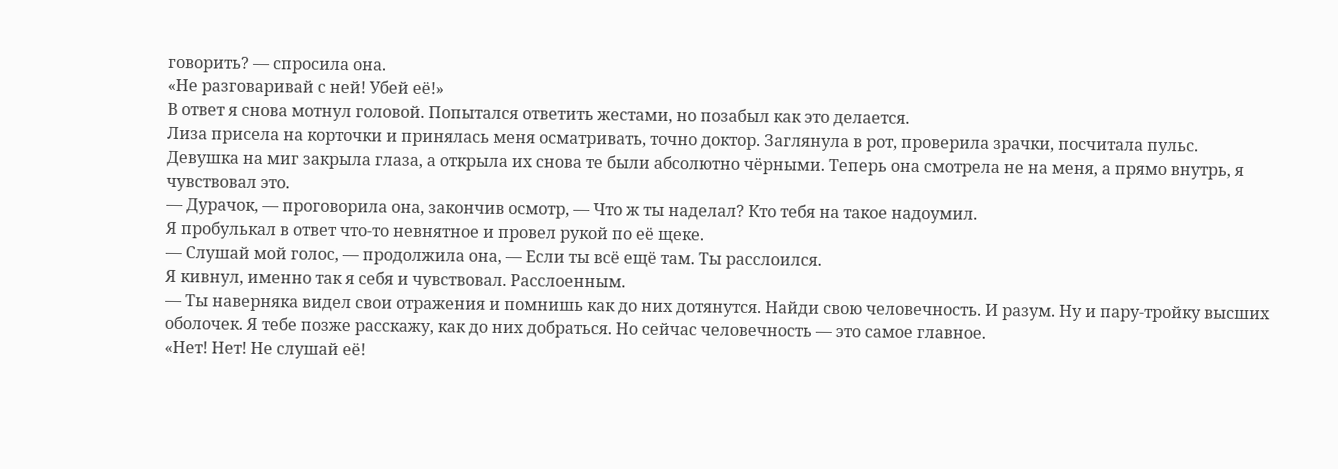говорить? — спросила она.
«Не разговаривай с ней! Убей её!»
В ответ я снова мотнул головой. Попытался ответить жестами, но позабыл как это делается.
Лиза присела на корточки и принялась меня осматривать, точно доктор. Заглянула в рот, проверила зрачки, посчитала пульс.
Девушка на миг закрыла глаза, а открыла их снова те были абсолютно чёрными. Теперь она смотрела не на меня, а прямо внутрь, я чувствовал это.
— Дурачок, — проговорила она, закончив осмотр, — Что ж ты наделал? Кто тебя на такое надоумил.
Я пробулькал в ответ что-то невнятное и провел рукой по её щеке.
— Слушай мой голос, — продолжила она, — Если ты всё ещё там. Ты расслоился.
Я кивнул, именно так я себя и чувствовал. Расслоенным.
— Ты наверняка видел свои отражения и помнишь как до них дотянутся. Найди свою человечность. И разум. Ну и пару-тройку высших оболочек. Я тебе позже расскажу, как до них добраться. Но сейчас человечность — это самое главное.
«Нет! Нет! Не слушай её!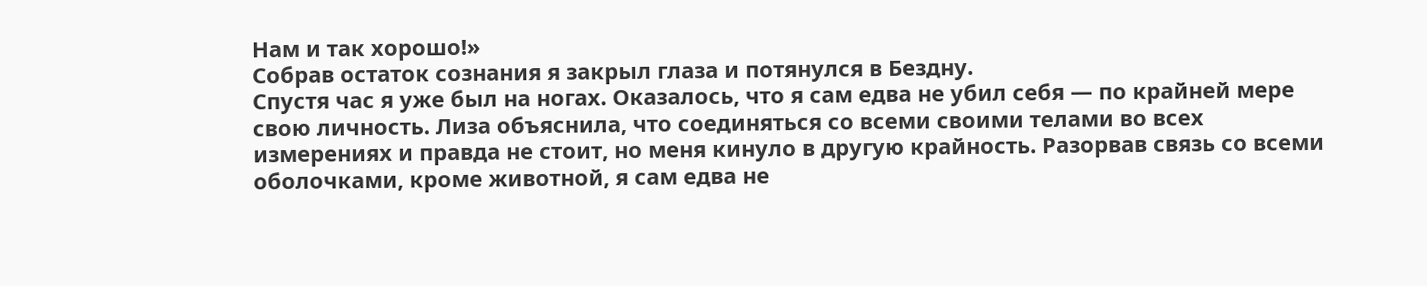Нам и так хорошо!»
Собрав остаток сознания я закрыл глаза и потянулся в Бездну.
Спустя час я уже был на ногах. Оказалось, что я сам едва не убил себя — по крайней мере свою личность. Лиза объяснила, что соединяться со всеми своими телами во всех измерениях и правда не стоит, но меня кинуло в другую крайность. Разорвав связь со всеми оболочками, кроме животной, я сам едва не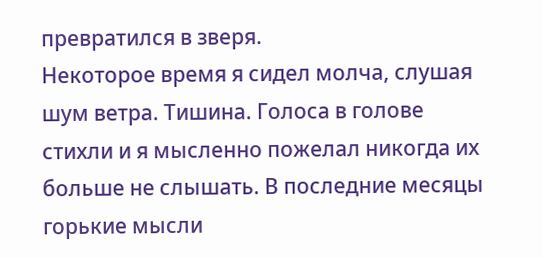превратился в зверя.
Некоторое время я сидел молча, слушая шум ветра. Тишина. Голоса в голове стихли и я мысленно пожелал никогда их больше не слышать. В последние месяцы горькие мысли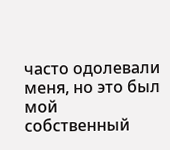часто одолевали меня, но это был мой собственный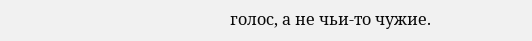голос, а не чьи-то чужие.